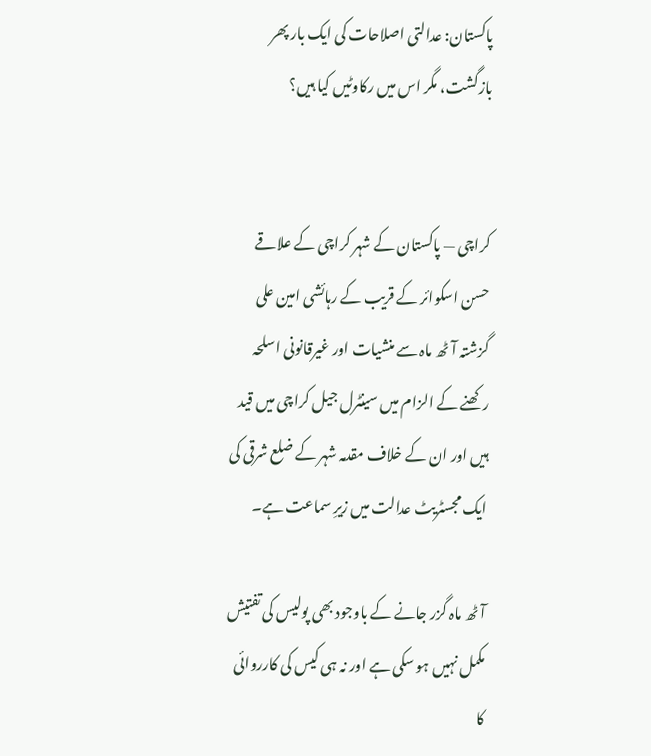پاکستان: عدالتی اصلاحات کی ایک بار پھر بازگشت، مگر اس میں رکاوٹیں کیا ہیں؟


کراچی — پاکستان کے شہر کراچی کے علاقے حسن اسکوائر کے قریب کے رہائشی امین علی گزشتہ آٹھ ماہ سے منشیات اور غیرقانونی اسلحہ رکھنے کے الزام میں سینٹرل جیل کراچی میں قید ہیں اور ان کے خلاف مقدمہ شہر کے ضلع شرقی کی ایک مجسٹریٹ عدالت میں زیرِ سماعت ہے۔

آٹھ ماہ گزر جانے کے باوجود بھی پولیس کی تفتیش مکمل نہیں ہو سکی ہے اور نہ ہی کیس کی کارروائی کا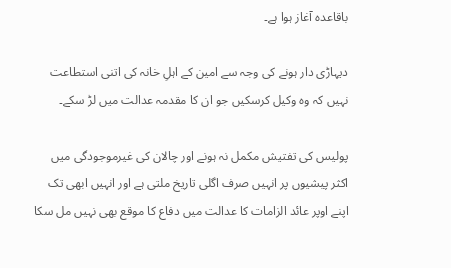باقاعدہ آغاز ہوا ہے۔

دیہاڑی دار ہونے کی وجہ سے امین کے اہلِ خانہ کی اتنی استطاعت نہیں کہ وہ وکیل کرسکیں جو ان کا مقدمہ عدالت میں لڑ سکے۔

پولیس کی تفتیش مکمل نہ ہونے اور چالان کی غیرموجودگی میں اکثر پیشیوں پر انہیں صرف اگلی تاریخ ملتی ہے اور انہیں ابھی تک اپنے اوپر عائد الزامات کا عدالت میں دفاع کا موقع بھی نہیں مل سکا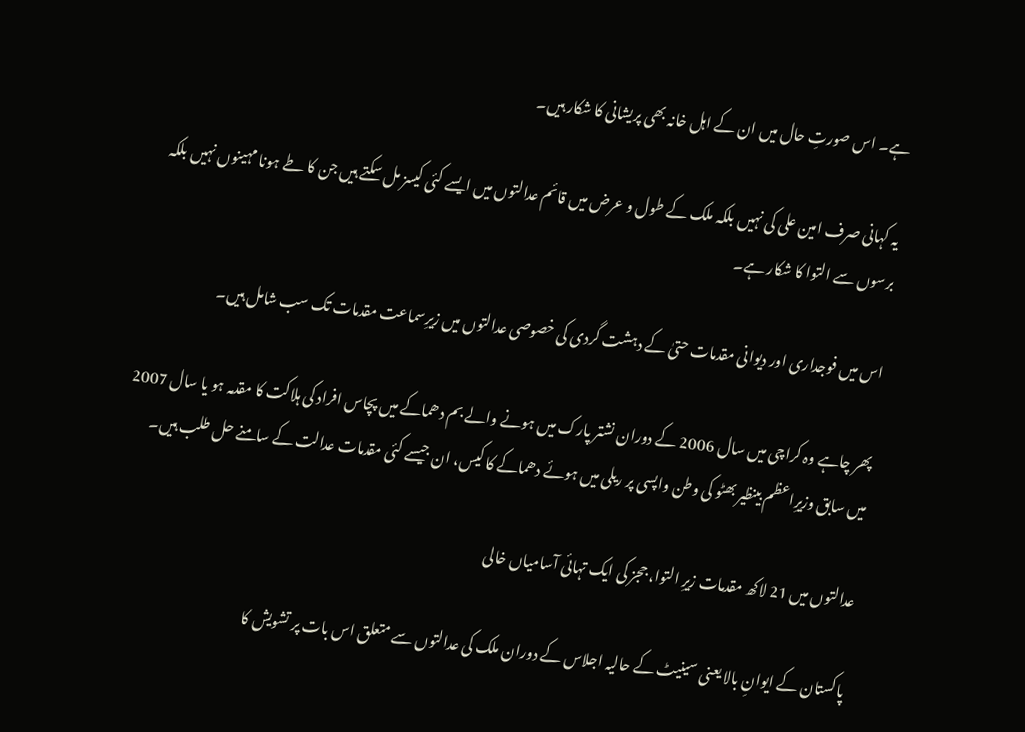ہے۔ اس صورتِ حال میں ان کے اہل خانہ بھی پریشانی کا شکار ہیں۔

یہ کہانی صرف امین علی کی نہیں بلکہ ملک کے طول و عرض میں قائم عدالتوں میں ایسے کئی کیسز مل سکتے ہیں جن کا طے ہونا مہینوں نہیں بلکہ برسوں سے التوا کا شکار ہے۔

اس میں فوجداری اور دیوانی مقدمات حتیٰ کے دہشت گردی کی خصوصی عدالتوں میں زیرِسماعت مقدمات تک سب شامل ہیں۔

پھر چاہے وہ کراچی میں سال 2006 کے دوران نشتر پارک میں ہونے والے بم دھماکے میں پچاس افراد کی ہلاکت کا مقدمہ ہو یا سال 2007 میں سابق وزیرِاعظم بینظیر بھٹو کی وطن واپسی پر ریلی میں ہوئے دھماکے کا کیس، ان جیسے کئی مقدمات عدالت کے سامنے حل طلب ہیں۔

عدالتوں میں 21 لاکھ مقدمات زیرِ التوا، ججز کی ایک تہائی آسامیاں خالی

پاکستان کے ایوانِ بالا یعنی سینیٹ کے حالیہ اجلاس کے دوران ملک کی عدالتوں سے متعلق اس بات پر تشویش کا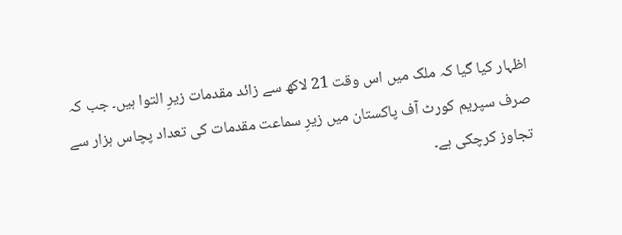اظہار کیا گیا کہ ملک میں اس وقت 21 لاکھ سے زائد مقدمات زیرِ التوا ہیں۔ جب کہ صرف سپریم کورٹ آف پاکستان میں زیرِ سماعت مقدمات کی تعداد پچاس ہزار سے تجاوز کرچکی ہے۔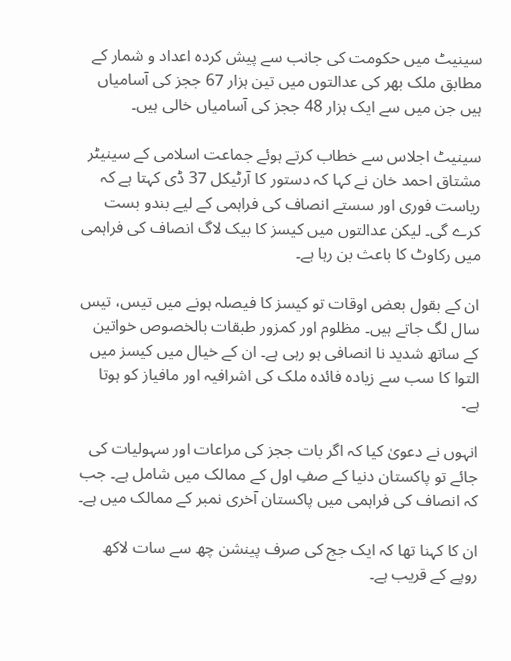سینیٹ میں حکومت کی جانب سے پیش کردہ اعداد و شمار کے مطابق ملک بھر کی عدالتوں میں تین ہزار 67 ججز کی آسامیاں ہیں جن میں سے ایک ہزار 48 ججز کی آسامیاں خالی ہیں۔

سینیٹ اجلاس سے خطاب کرتے ہوئے جماعت اسلامی کے سینیٹر مشتاق احمد خان نے کہا کہ دستور کا آرٹیکل 37 ڈی کہتا ہے کہ ریاست فوری اور سستے انصاف کی فراہمی کے لیے بندو بست کرے گی۔ لیکن عدالتوں میں کیسز کا بیک لاگ انصاف کی فراہمی میں رکاوٹ کا باعث بن رہا ہے۔

ان کے بقول بعض اوقات تو کیسز کا فیصلہ ہونے میں تیس، تیس سال لگ جاتے ہیں۔ مظلوم اور کمزور طبقات بالخصوص خواتین کے ساتھ شدید نا انصافی ہو رہی ہے۔ ان کے خیال میں کیسز میں التوا کا سب سے زیادہ فائدہ ملک کی اشرافیہ اور مافیاز کو ہوتا ہے۔

انہوں نے دعویٰ کیا کہ اگر بات ججز کی مراعات اور سہولیات کی جائے تو پاکستان دنیا کے صفِ اول کے ممالک میں شامل ہے۔ جب کہ انصاف کی فراہمی میں پاکستان آخری نمبر کے ممالک میں ہے۔

ان کا کہنا تھا کہ ایک جج کی صرف پینشن چھ سے سات لاکھ روپے کے قریب ہے۔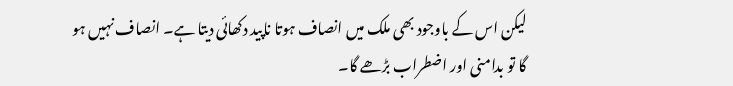لیکن اس کے باوجود بھی ملک میں انصاف ہوتا ناپید دکھائی دیتا ہے۔ انصاف نہیں ہو گا تو بدامنی اور اضطراب بڑھے گا۔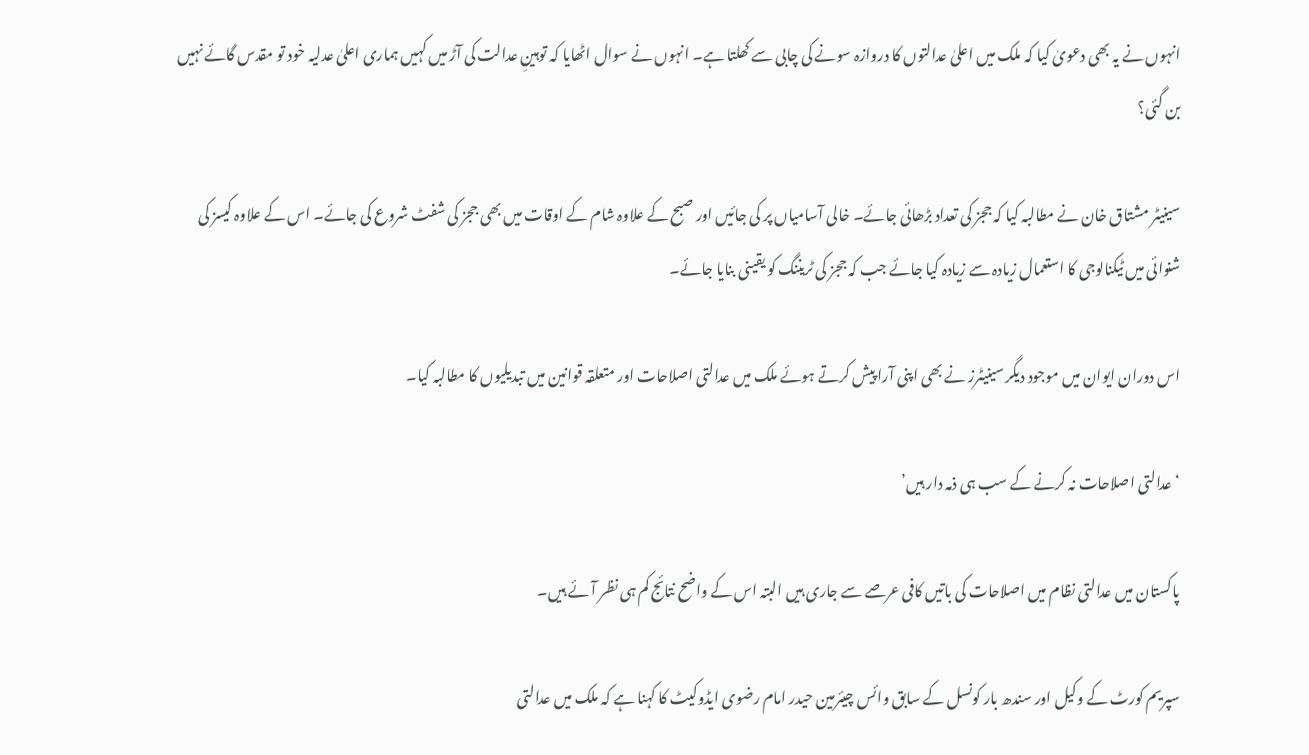انہوں نے یہ بھی دعویٰ کیا کہ ملک میں اعلیٰ عدالتوں کا دروازہ سونے کی چابی سے کھلتا ہے۔ انہوں نے سوال اٹھایا کہ توہینِ عدالت کی آڑ میں کہیں ہماری اعلیٰ عدلیہ خود تو مقدس گائے نہیں بن گئی؟

سینیٹر مشتاق خان نے مطالبہ کیا کہ ججز کی تعداد بڑھائی جائے۔ خالی آسامیاں پر کی جائیں اور صبح کے علاوہ شام کے اوقات میں بھی ججز کی شفٹ شروع کی جائے۔ اس کے علاوہ کیسز کی شنوائی میں ٹیکنالوجی کا استعمال زیادہ سے زیادہ کیا جائے جب کہ ججز کی ٹریننگ کو یقینی بنایا جائے۔

اس دوران ایوان میں موجود دیگر سینیٹرز نے بھی اپنی آرا پیش کرتے ہوئے ملک میں عدالتی اصلاحات اور متعلقہ قوانین میں تبدیلیوں کا مطالبہ کیا۔

‘عدالتی اصلاحات نہ کرنے کے سب ہی ذمہ دار ہیں’

پاکستان میں عدالتی نظام میں اصلاحات کی باتیں کافی عرصے سے جاری ہیں البتہ اس کے واضح نتائج کم ہی نظر آئے ہیں۔

سپریم کورٹ کے وکیل اور سندھ بار کونسل کے سابق وائس چیئرمین حیدر امام رضوی ایڈوکیٹ کا کہنا ہے کہ ملک میں عدالتی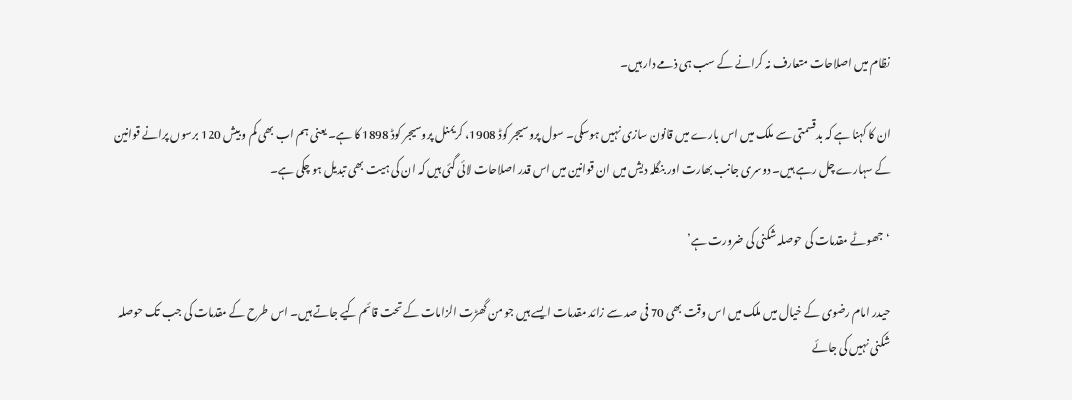نظام میں اصلاحات متعارف نہ کرانے کے سب ہی ذمے دار ہیں۔

ان کا کہنا ہے کہ بدقسمتی سے ملک میں اس بارے میں قانون سازی نہیں ہوسکی۔ سول پروسیجر کوڈ 1908، کریمنل پروسیجر کوڈ 1898 کا ہے۔ یعنی ہم اب بھی کم و بیش 120 برسوں پرانے قوانین کے سہارے چل رہے ہیں۔ دوسری جانب بھارت اور بنگلہ دیش میں ان قوانین میں اس قدر اصلاحات لائی گئی ہیں کہ ان کی ہیت بھی تبدیل ہو چکی ہے۔

‘جھوٹے مقدمات کی حوصلہ شکنی کی ضرورت ہے’

حیدر امام رضوی کے خیال میں ملک میں اس وقت بھی 70 فی صد سے زائد مقدمات ایسے ہیں جو من گھڑت الزامات کے تحت قائم کیے جاتے ہیں۔ اس طرح کے مقدمات کی جب تک حوصلہ شکنی نہیں کی جائے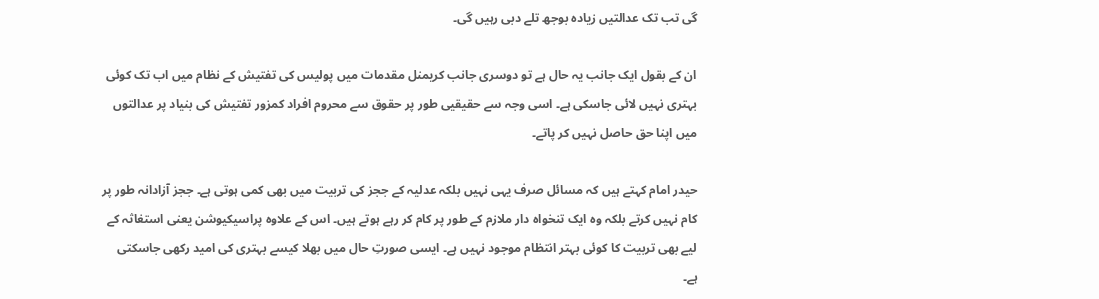گی تب تک عدالتیں زیادہ بوجھ تلے دبی رہیں گی۔

ان کے بقول ایک جانب یہ حال ہے تو دوسری جانب کریمنل مقدمات میں پولیس کی تفتیش کے نظام میں اب تک کوئی بہتری نہیں لائی جاسکی ہے۔ اسی وجہ سے حقیقیی طور پر حقوق سے محروم افراد کمزور تفتیش کی بنیاد پر عدالتوں میں اپنا حق حاصل نہیں کر پاتے۔

حیدر امام کہتے ہیں کہ مسائل صرف یہی نہیں بلکہ عدلیہ کے ججز کی تربیت میں بھی کمی ہوتی ہے۔ ججز آزادانہ طور پر کام نہیں کرتے بلکہ وہ ایک تنخواہ دار ملازم کے طور پر کام کر رہے ہوتے ہیں۔ اس کے علاوہ پراسیکیوشن یعنی استغاثہ کے لیے بھی تربیت کا کوئی بہتر انتظام موجود نہیں ہے۔ ایسی صورتِ حال میں بھلا کیسے بہتری کی امید رکھی جاسکتی ہے۔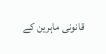قانونی ماہرین کے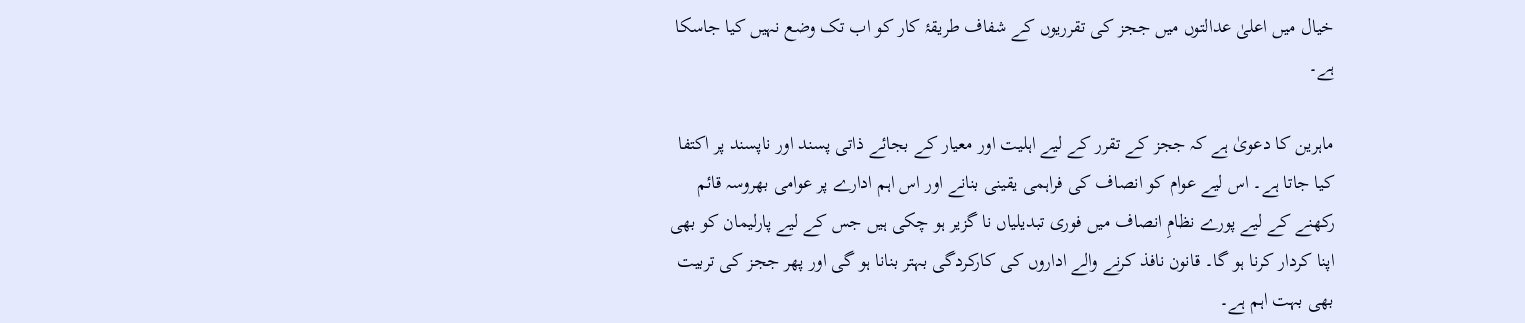خیال میں اعلیٰ عدالتوں میں ججز کی تقرریوں کے شفاف طریقۂ کار کو اب تک وضع نہیں کیا جاسکا ہے۔

ماہرین کا دعویٰ ہے کہ ججز کے تقرر کے لیے اہلیت اور معیار کے بجائے ذاتی پسند اور ناپسند پر اکتفا کیا جاتا ہے۔ اس لیے عوام کو انصاف کی فراہمی یقینی بنانے اور اس اہم ادارے پر عوامی بھروسہ قائم رکھنے کے لیے پورے نظامِ انصاف میں فوری تبدیلیاں نا گزیر ہو چکی ہیں جس کے لیے پارلیمان کو بھی اپنا کردار کرنا ہو گا۔ قانون نافذ کرنے والے اداروں کی کارکردگی بہتر بنانا ہو گی اور پھر ججز کی تربیت بھی بہت اہم ہے۔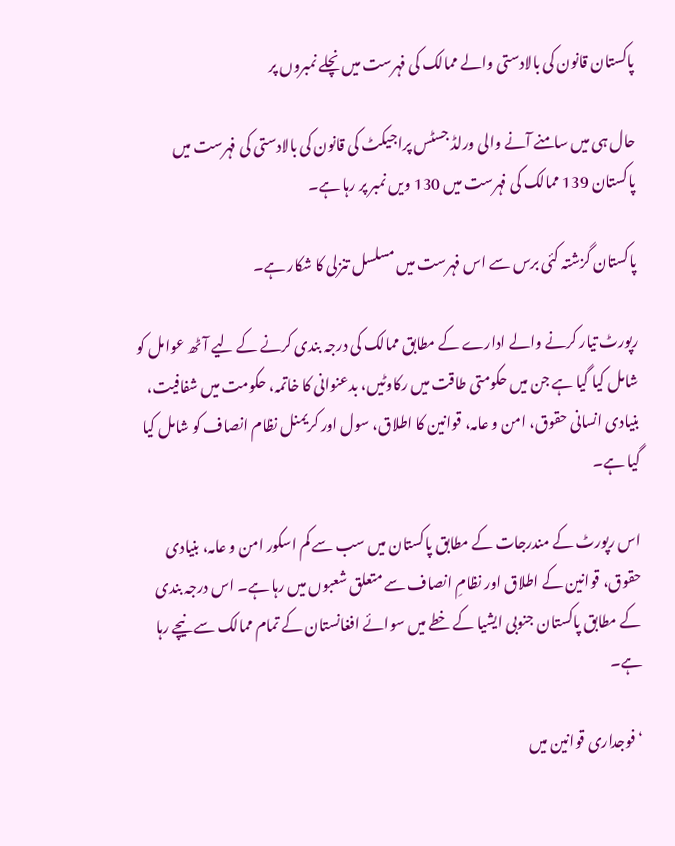پاکستان قانون کی بالادستی والے ممالک کی فہرست میں نچلے نمبروں پر

حال ہی میں سامنے آنے والی ورلڈ جسٹس پراجیکٹ کی قانون کی بالادستی کی فہرست میں پاکستان 139 ممالک کی فہرست میں 130 ویں نمبر پر رہا ہے۔

پاکستان گزشتہ کئی برس سے اس فہرست میں مسلسل تنزلی کا شکار ہے۔

رپورٹ تیار کرنے والے ادارے کے مطابق ممالک کی درجہ بندی کرنے کے لیے آٹھ عوامل کو شامل کیا گیا ہے جن میں حکومتی طاقت میں رکاوٹیں، بدعنوانی کا خاتمہ، حکومت میں شفافیت، بنیادی انسانی حقوق، امن و عامہ، قوانین کا اطلاق، سول اور کریمنل نظام انصاف کو شامل کیا گیا ہے۔

اس رپورٹ کے مندرجات کے مطابق پاکستان میں سب سے کم اسکور امن و عامہ، بنیادی حقوق، قوانین کے اطلاق اور نظامِ انصاف سے متعلق شعبوں میں رہا ہے۔ اس درجہ بندی کے مطابق پاکستان جنوبی ایشیا کے خطے میں سوائے افغانستان کے تمام ممالک سے نیچے رہا ہے۔

‘فوجداری قوانین میں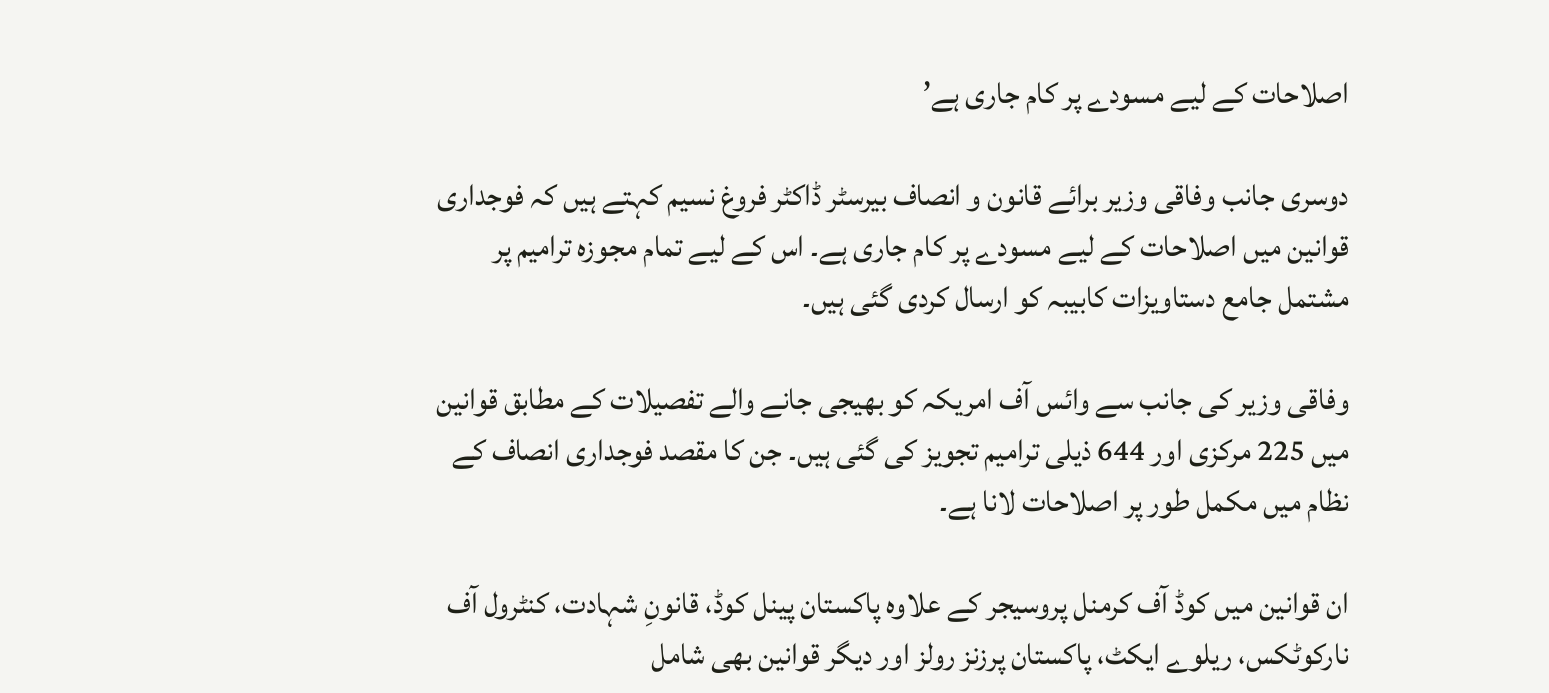اصلاحات کے لیے مسودے پر کام جاری ہے’

دوسری جانب وفاقی وزیر برائے قانون و انصاف بیرسٹر ڈاکٹر فروغ نسیم کہتے ہیں کہ فوجداری قوانین میں اصلاحات کے لیے مسودے پر کام جاری ہے۔ اس کے لیے تمام مجوزہ ترامیم پر مشتمل جامع دستاویزات کابیبہ کو ارسال کردی گئی ہیں۔

وفاقی وزیر کی جانب سے وائس آف امریکہ کو بھیجی جانے والے تفصیلات کے مطابق قوانین میں 225 مرکزی اور 644 ذیلی ترامیم تجویز کی گئی ہیں۔ جن کا مقصد فوجداری انصاف کے نظام میں مکمل طور پر اصلاحات لانا ہے۔

ان قوانین میں کوڈ آف کرمنل پروسیجر کے علاوہ پاکستان پینل کوڈ، قانونِ شہادت، کنٹرول آف نارکوٹکس، ریلوے ایکٹ، پاکستان پرزنز رولز اور دیگر قوانین بھی شامل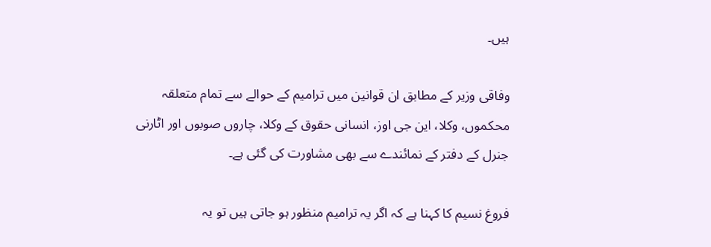ہیں۔

وفاقی وزیر کے مطابق ان قوانین میں ترامیم کے حوالے سے تمام متعلقہ محکموں، وکلا، این جی اوز، انسانی حقوق کے وکلا، چاروں صوبوں اور اٹارنی جنرل کے دفتر کے نمائندے سے بھی مشاورت کی گئی ہے۔

فروغ نسیم کا کہنا ہے کہ اگر یہ ترامیم منظور ہو جاتی ہیں تو یہ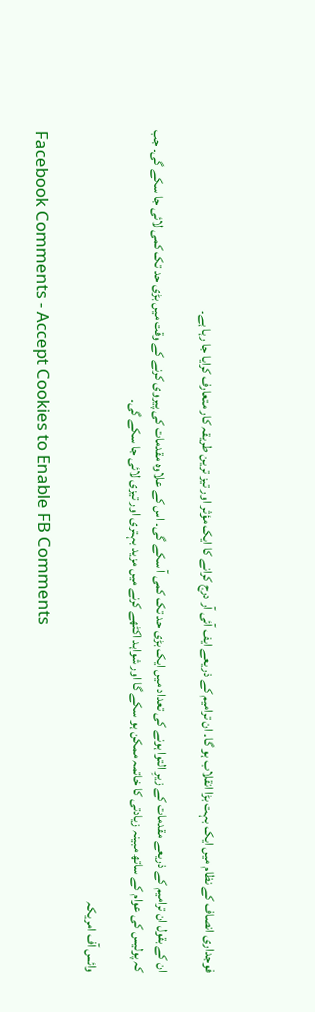فوجداری انصاف کے نظام میں ایک بہت بڑا انقلاب ہو گا۔ ان ترامیم کے ذریعے ایف آئی آر درج کرانے کا ایک مؤثر اور تیز ترین طریقہ کار متعارف کرایا جا رہا ہے۔

ان کے بقول ان ترامیم کے ذریعے مقدمات کے زیرِ التوا ہونے کی تعداد میں ایک بڑی حد تک کمی آ سکے گی۔ اس کے علاوہ مقدمات کی پیروی کرنے کے وقت میں بڑی حد تک کمی لائی جا سکے گی۔ جب کہ پولیس کی عوام کے ساتھ مبینہ زیادتی کا خاتمہ ممکن ہو سکے گا اور شواہد اکٹھے کرنے میں مزید بہتری اور تیزی لائی جا سکے گی۔

وائس آف امریکہ

Facebook Comments - Accept Cookies to Enable FB Comments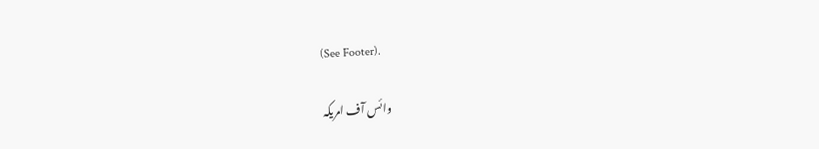(See Footer).

وائس آف امریکہ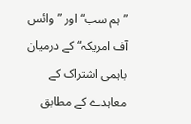”ہم سب“ اور ”وائس آف امریکہ“ کے درمیان باہمی اشتراک کے معاہدے کے مطابق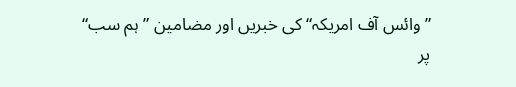”وائس آف امریکہ“ کی خبریں اور مضامین ”ہم سب“ پر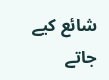شائع کیے جاتے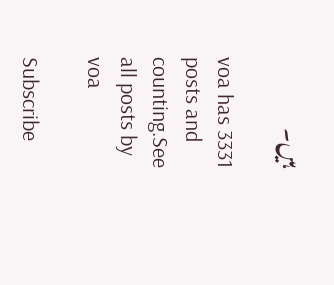ہیں۔

voa has 3331 posts and counting.See all posts by voa

Subscribe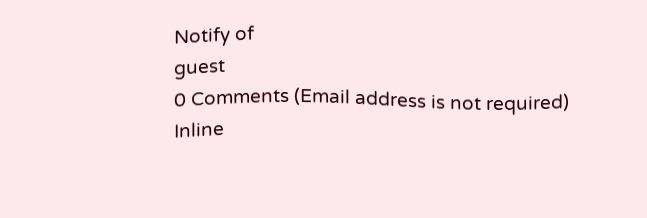Notify of
guest
0 Comments (Email address is not required)
Inline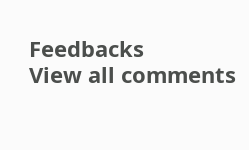Feedbacks
View all comments